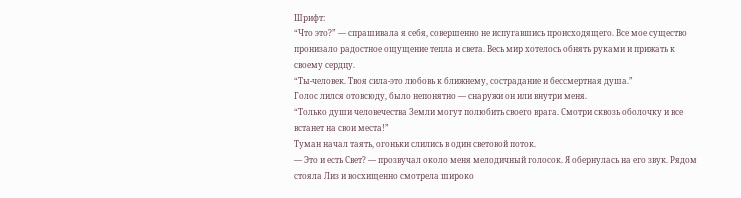Шрифт:
“Что это?” — спрашивала я себя, совершенно не испугавшись происходящего. Все мое существо пронизало радостное ощущение тепла и света. Весь мир хотелось обнять руками и прижать к своему сердцу.
“Ты-человек. Твоя сила-это любовь к ближнему, сострадание и бессмертная душа.”
Голос лился отовсюду, было непонятно — снаружи он или внутри меня.
“Только души человечества Земли могут полюбить своего врага. Смотри сквозь оболочку и все встанет на свои места!”
Туман начал таять, огоньки слились в один световой поток.
— Это и есть Свет? — прозвучал около меня мелодичный голосок. Я обернулась на его звук. Рядом стояла Лиз и восхищенно смотрела широко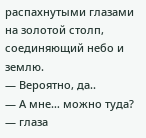распахнутыми глазами на золотой столп, соединяющий небо и землю.
— Вероятно, да..
— А мне… можно туда? — глаза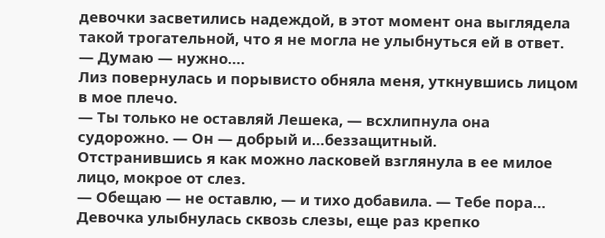девочки засветились надеждой, в этот момент она выглядела такой трогательной, что я не могла не улыбнуться ей в ответ.
— Думаю — нужно….
Лиз повернулась и порывисто обняла меня, уткнувшись лицом в мое плечо.
— Ты только не оставляй Лешека, — всхлипнула она судорожно. — Он — добрый и…беззащитный.
Отстранившись я как можно ласковей взглянула в ее милое лицо, мокрое от слез.
— Обещаю — не оставлю, — и тихо добавила. — Тебе пора…
Девочка улыбнулась сквозь слезы, еще раз крепко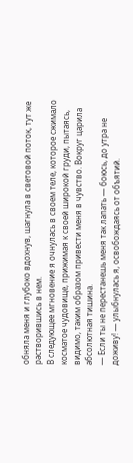обняла меня и глубоко вдохнув, шагнула в световой поток, тут же растворившись в нем.
В следующее мгновение я очнулась в своем теле, которое сжимало косматое чудовище, прижимая к своей широкой груди, пытаясь, видимо, таким образом привести меня в чувство. Вокруг царила абсолютная тишина.
— Если ты не перестанешь меня так лапать — боюсь, до утра не доживу! — улыбнулась я, освобождаясь от объятий.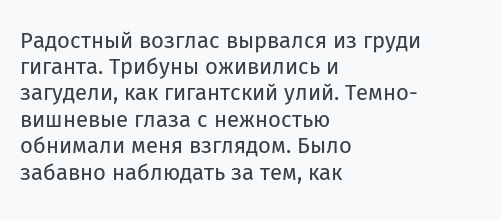Радостный возглас вырвался из груди гиганта. Трибуны оживились и загудели, как гигантский улий. Темно-вишневые глаза с нежностью обнимали меня взглядом. Было забавно наблюдать за тем, как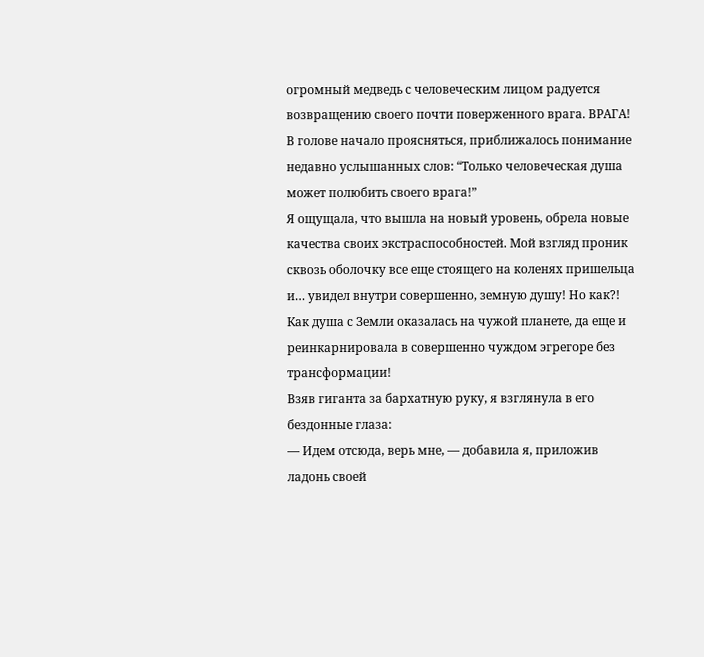огромный медведь с человеческим лицом радуется возвращению своего почти поверженного врага. ВРАГА! В голове начало проясняться, приближалось понимание недавно услышанных слов: “Только человеческая душа может полюбить своего врага!”
Я ощущала, что вышла на новый уровень, обрела новые качества своих экстраспособностей. Мой взгляд проник сквозь оболочку все еще стоящего на коленях пришельца и… увидел внутри совершенно, земную душу! Но как?! Как душа с Земли оказалась на чужой планете, да еще и реинкарнировала в совершенно чуждом эгрегоре без трансформации!
Взяв гиганта за бархатную руку, я взглянула в его бездонные глаза:
— Идем отсюда, верь мне, — добавила я, приложив ладонь своей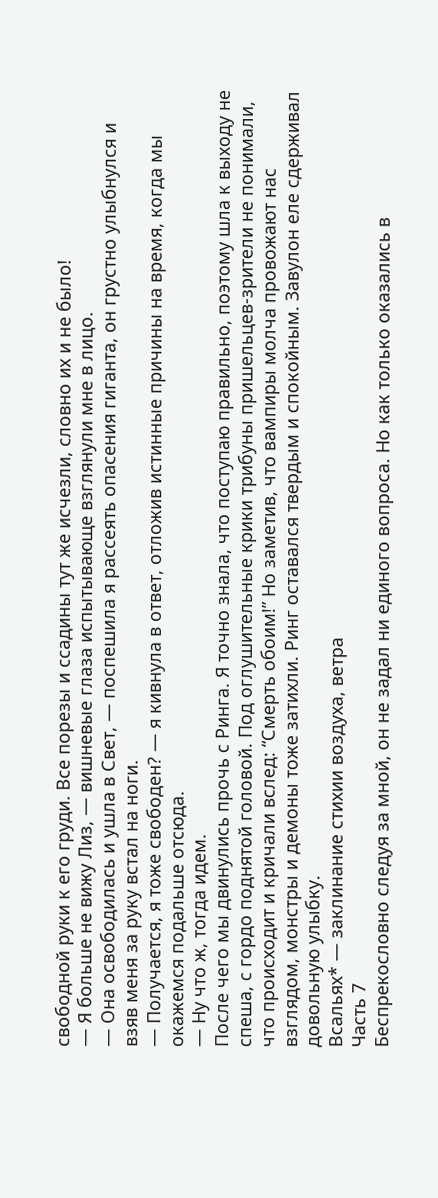свободной руки к его груди. Все порезы и ссадины тут же исчезли, словно их и не было!
— Я больше не вижу Лиз, — вишневые глаза испытывающе взглянули мне в лицо.
— Она освободилась и ушла в Свет, — поспешила я рассеять опасения гиганта, он грустно улыбнулся и взяв меня за руку встал на ноги.
— Получается, я тоже свободен? — я кивнула в ответ, отложив истинные причины на время, когда мы окажемся подальше отсюда.
— Ну что ж, тогда идем.
После чего мы двинулись прочь с Ринга. Я точно знала, что поступаю правильно, поэтому шла к выходу не спеша, с гордо поднятой головой. Под оглушительные крики трибуны пришельцев-зрители не понимали, что происходит и кричали вслед: “Смерть обоим!” Но заметив, что вампиры молча провожают нас взглядом, монстры и демоны тоже затихли. Ринг оставался твердым и спокойным. Завулон еле сдерживал довольную улыбку.
Всальях* — заклинание стихии воздуха, ветра
Часть 7
Беспрекословно следуя за мной, он не задал ни единого вопроса. Но как только оказались в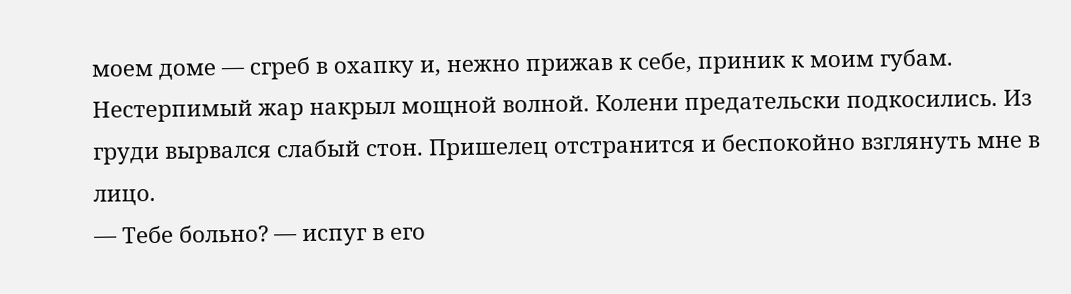моем доме — сгреб в охапку и, нежно прижав к себе, приник к моим губам. Нестерпимый жар накрыл мощной волной. Колени предательски подкосились. Из груди вырвался слабый стон. Пришелец отстранится и беспокойно взглянуть мне в лицо.
— Тебе больно? — испуг в его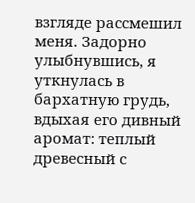взгляде рассмешил меня. Задорно улыбнувшись, я уткнулась в бархатную грудь, вдыхая его дивный аромат: теплый древесный с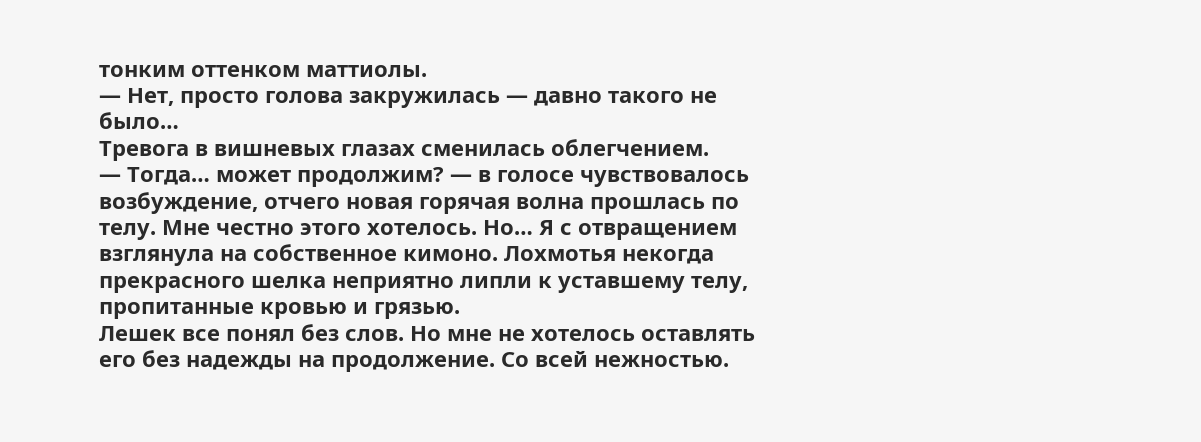тонким оттенком маттиолы.
— Нет, просто голова закружилась — давно такого не было…
Тревога в вишневых глазах сменилась облегчением.
— Тогда… может продолжим? — в голосе чувствовалось возбуждение, отчего новая горячая волна прошлась по телу. Мне честно этого хотелось. Но… Я с отвращением взглянула на собственное кимоно. Лохмотья некогда прекрасного шелка неприятно липли к уставшему телу, пропитанные кровью и грязью.
Лешек все понял без слов. Но мне не хотелось оставлять его без надежды на продолжение. Со всей нежностью.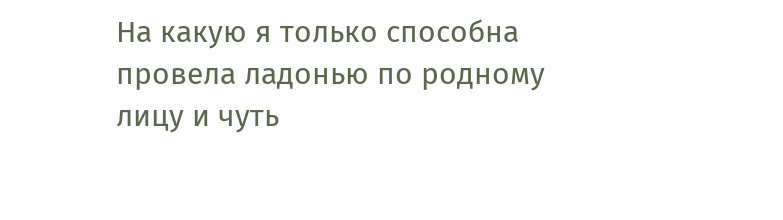На какую я только способна провела ладонью по родному лицу и чуть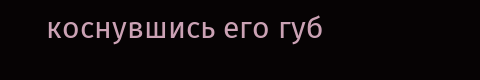коснувшись его губ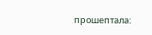прошептала: